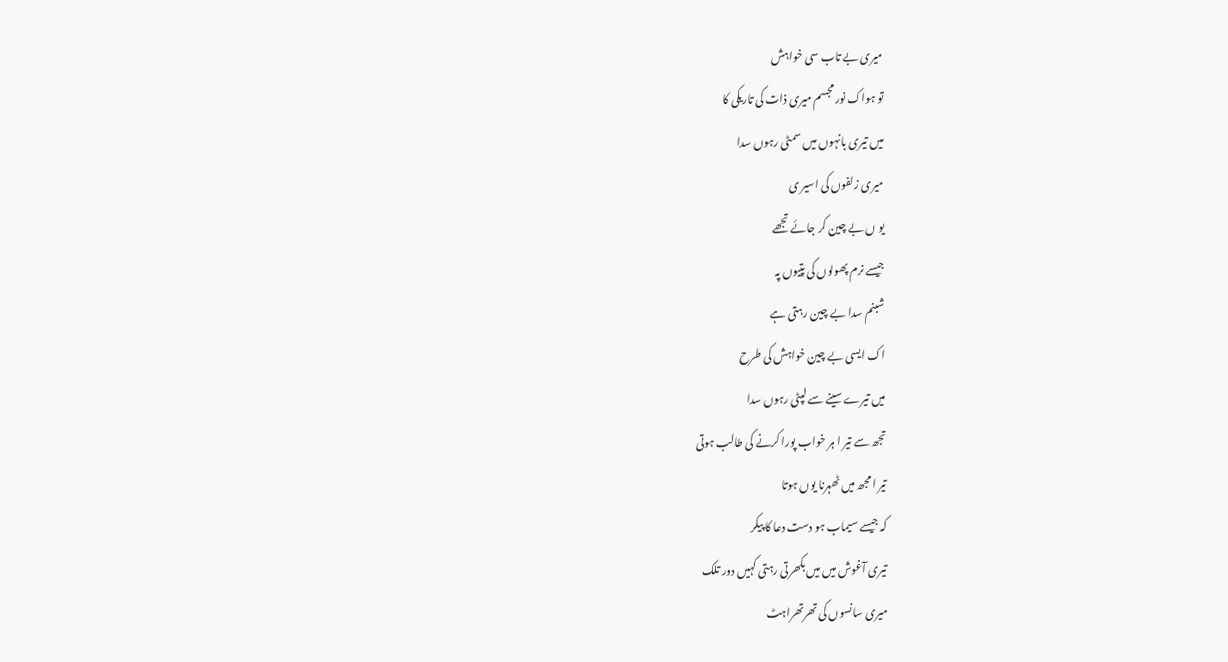میری بے تاب سی خواہش
تو ہواک نور مجسم میری ذات کی تاریکی کا
میں تیری بانہوں میں سمٹی رہوں سدا
میری زلفوں کی اسیر ی
یو ں بے چین کر جائے تجھے
جیسے نرم پھولوں کی پتیوں پہ
شبنم سدا بے چین رہتی ہے
اک ایسی بے چین خواہش کی طرح
میں تیرے سینے سے لپٹی رہوں سدا
تجھ سے تیر ا ہر خواب پورا کرنے کی طالب ہوتی
تیر ا مجھ میں ٹھہرنا یوں ہوتا
کہ جیسے سیماب ہو دست دعا کا پیکر
تیری آغوش میں میں بکھرتی رہتی کہیں دور تلک
میری سانسوں کی تھرتھراہٹ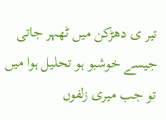تیر ی دھڑکن میں ٹھہر جاتی
جیسے خوشبو ہو تحلیل ہوا میں
تو جب میری زلفوں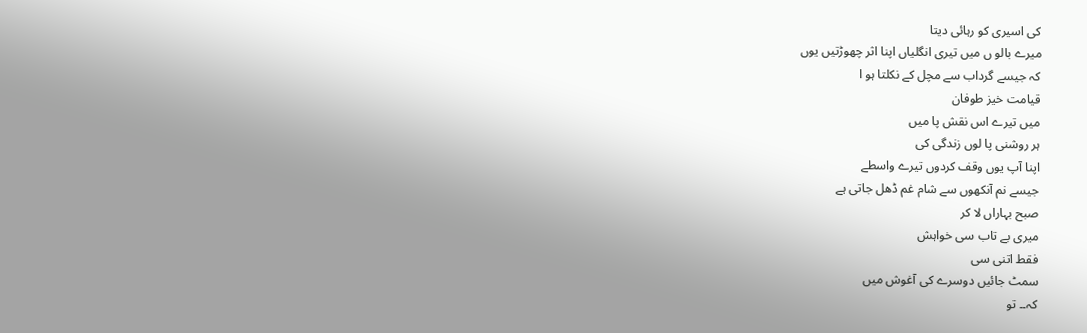کی اسیری کو رہائی دیتا
میرے بالو ں میں تیری انگلیاں اپنا اثر چھوڑتیں یوں
کہ جیسے گرداب سے مچل کے نکلتا ہو ا
قیامت خیز طوفان
میں تیرے اس نقش پا میں
ہر روشنی پا لوں زندگی کی
اپنا آپ یوں وقف کردوں تیرے واسطے
جیسے نم آنکھوں سے شام غم ڈھل جاتی ہے
صبح بہاراں لا کر
میری بے تاب سی خواہش
فقط اتنی سی
سمٹ جائیں دوسرے کی آغوش میں
کہ۔۔ تو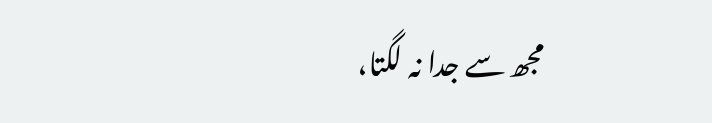مجھ سے جدا نہ لگتا،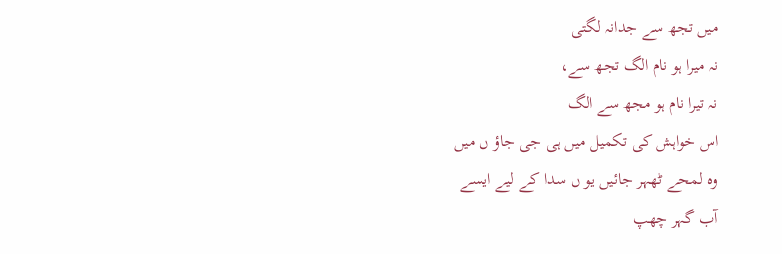میں تجھ سے جدانہ لگتی
نہ میرا ہو نام الگ تجھ سے،
نہ تیرا نام ہو مجھ سے الگ
اس خواہش کی تکمیل میں ہی جی جاؤ ں میں
وہ لمحے ٹھہر جائیں یو ں سدا کے لیے ایسے
آب گہر چھپ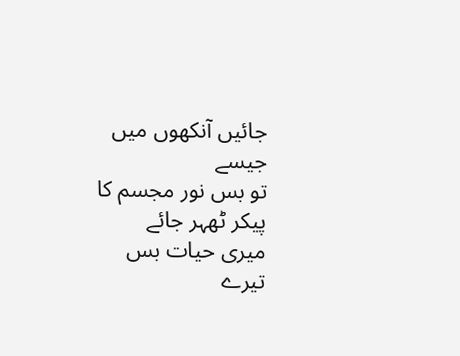جائیں آنکھوں میں جیسے
تو بس نور مجسم کا پیکر ٹھہر جائے
میری حیات بس تیرے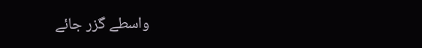واسطے گزر جائے